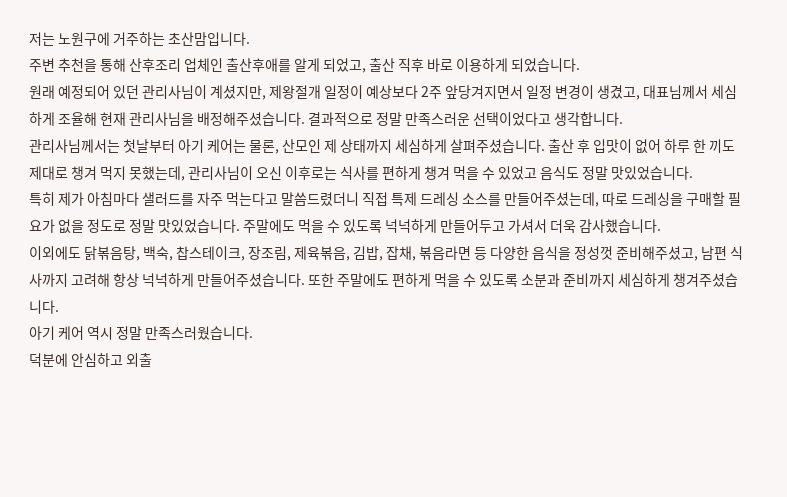저는 노원구에 거주하는 초산맘입니다.
주변 추천을 통해 산후조리 업체인 출산후애를 알게 되었고, 출산 직후 바로 이용하게 되었습니다.
원래 예정되어 있던 관리사님이 계셨지만, 제왕절개 일정이 예상보다 2주 앞당겨지면서 일정 변경이 생겼고, 대표님께서 세심하게 조율해 현재 관리사님을 배정해주셨습니다. 결과적으로 정말 만족스러운 선택이었다고 생각합니다.
관리사님께서는 첫날부터 아기 케어는 물론, 산모인 제 상태까지 세심하게 살펴주셨습니다. 출산 후 입맛이 없어 하루 한 끼도 제대로 챙겨 먹지 못했는데, 관리사님이 오신 이후로는 식사를 편하게 챙겨 먹을 수 있었고 음식도 정말 맛있었습니다.
특히 제가 아침마다 샐러드를 자주 먹는다고 말씀드렸더니 직접 특제 드레싱 소스를 만들어주셨는데, 따로 드레싱을 구매할 필요가 없을 정도로 정말 맛있었습니다. 주말에도 먹을 수 있도록 넉넉하게 만들어두고 가셔서 더욱 감사했습니다.
이외에도 닭볶음탕, 백숙, 찹스테이크, 장조림, 제육볶음, 김밥, 잡채, 볶음라면 등 다양한 음식을 정성껏 준비해주셨고, 남편 식사까지 고려해 항상 넉넉하게 만들어주셨습니다. 또한 주말에도 편하게 먹을 수 있도록 소분과 준비까지 세심하게 챙겨주셨습니다.
아기 케어 역시 정말 만족스러웠습니다.
덕분에 안심하고 외출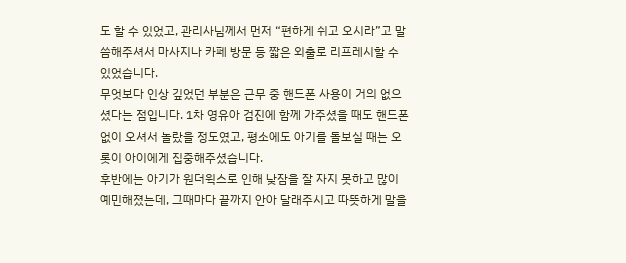도 할 수 있었고, 관리사님께서 먼저 “편하게 쉬고 오시라”고 말씀해주셔서 마사지나 카페 방문 등 짧은 외출로 리프레시할 수 있었습니다.
무엇보다 인상 깊었던 부분은 근무 중 핸드폰 사용이 거의 없으셨다는 점입니다. 1차 영유아 검진에 함께 가주셨을 때도 핸드폰 없이 오셔서 놀랐을 정도였고, 평소에도 아기를 돌보실 때는 오롯이 아이에게 집중해주셨습니다.
후반에는 아기가 원더윅스로 인해 낮잠을 잘 자지 못하고 많이 예민해졌는데, 그때마다 끝까지 안아 달래주시고 따뜻하게 말을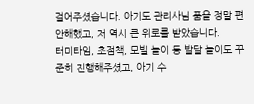걸어주셨습니다. 아기도 관리사님 품을 정말 편안해했고, 저 역시 큰 위로를 받았습니다.
터미타임, 초점책, 모빌 놀이 등 발달 놀이도 꾸준히 진행해주셨고, 아기 수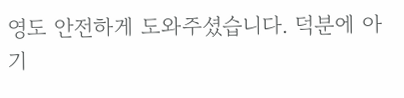영도 안전하게 도와주셨습니다. 덕분에 아기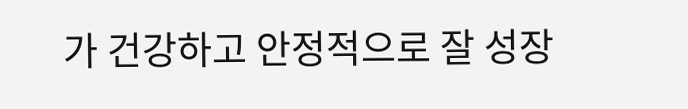가 건강하고 안정적으로 잘 성장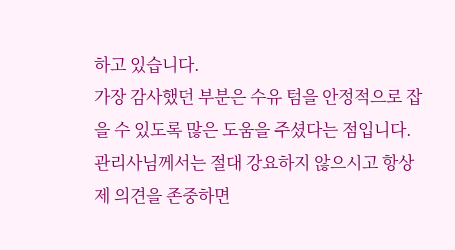하고 있습니다.
가장 감사했던 부분은 수유 텀을 안정적으로 잡을 수 있도록 많은 도움을 주셨다는 점입니다. 관리사님께서는 절대 강요하지 않으시고 항상 제 의견을 존중하면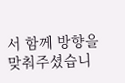서 함께 방향을 맞춰주셨습니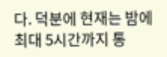다. 덕분에 현재는 밤에 최대 5시간까지 통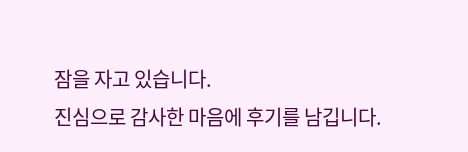잠을 자고 있습니다.
진심으로 감사한 마음에 후기를 남깁니다.